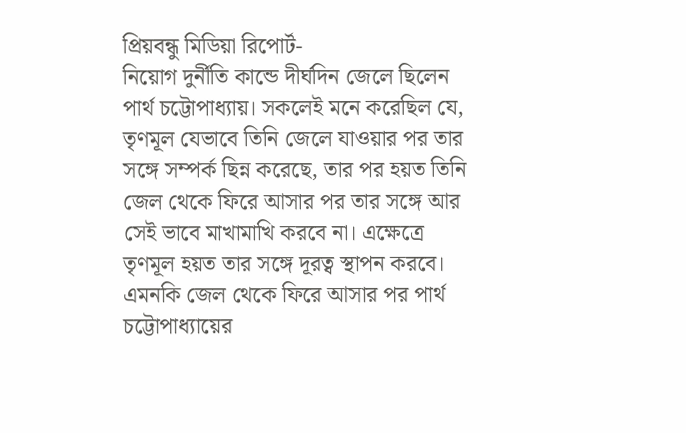প্রিয়বন্ধু মিডিয়া রিপোর্ট-
নিয়োগ দুর্নীতি কান্ডে দীর্ঘদিন জেলে ছিলেন পার্থ চট্টোপাধ্যায়। সকলেই মনে করেছিল যে, তৃণমূল যেভাবে তিনি জেলে যাওয়ার পর তার সঙ্গে সম্পর্ক ছিন্ন করেছে, তার পর হয়ত তিনি জেল থেকে ফিরে আসার পর তার সঙ্গে আর সেই ভাবে মাখামাখি করবে না। এক্ষেত্রে তৃণমূল হয়ত তার সঙ্গে দূরত্ব স্থাপন করবে। এমনকি জেল থেকে ফিরে আসার পর পার্থ চট্টোপাধ্যায়ের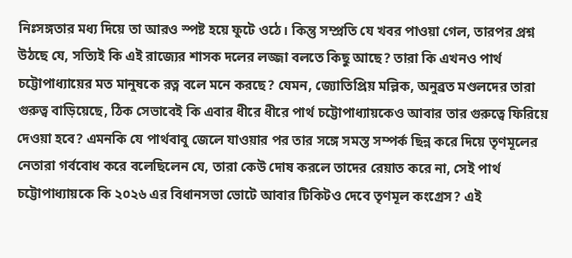নিঃসঙ্গতার মধ্য দিয়ে তা আরও স্পষ্ট হয়ে ফুটে ওঠে। কিন্তু সম্প্রতি যে খবর পাওয়া গেল, তারপর প্রশ্ন উঠছে যে, সত্যিই কি এই রাজ্যের শাসক দলের লজ্জা বলতে কিছু আছে? তারা কি এখনও পার্থ চট্টোপাধ্যায়ের মত মানুষকে রত্ন বলে মনে করছে? যেমন, জ্যোতিপ্রিয় মল্লিক, অনুব্রত মণ্ডলদের তারা গুরুত্ব বাড়িয়েছে, ঠিক সেভাবেই কি এবার ধীরে ধীরে পার্থ চট্টোপাধ্যায়কেও আবার তার গুরুত্বে ফিরিয়ে দেওয়া হবে? এমনকি যে পার্থবাবু জেলে যাওয়ার পর তার সঙ্গে সমস্ত সম্পর্ক ছিন্ন করে দিয়ে তৃণমূলের নেতারা গর্ববোধ করে বলেছিলেন যে, তারা কেউ দোষ করলে তাদের রেয়াত করে না, সেই পার্থ চট্টোপাধ্যায়কে কি ২০২৬ এর বিধানসভা ভোটে আবার টিকিটও দেবে তৃণমূল কংগ্রেস? এই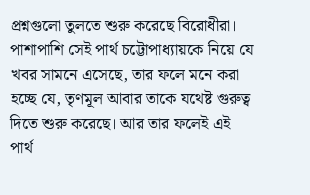প্রশ্নগুলো তুলতে শুরু করেছে বিরোধীরা। পাশাপাশি সেই পার্থ চট্টোপাধ্যায়কে নিয়ে যে খবর সামনে এসেছে, তার ফলে মনে করা হচ্ছে যে, তৃণমূল আবার তাকে যথেষ্ট গুরুত্ব দিতে শুরু করেছে। আর তার ফলেই এই পার্থ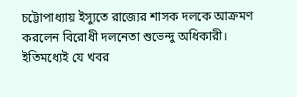চট্টোপাধ্যায় ইস্যুতে রাজ্যের শাসক দলকে আক্রমণ করলেন বিরোধী দলনেতা শুভেন্দু অধিকারী।
ইতিমধ্যেই যে খবর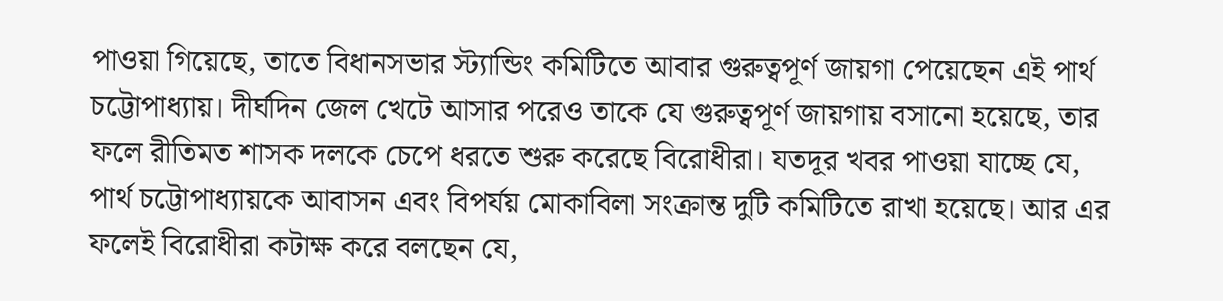পাওয়া গিয়েছে, তাতে বিধানসভার স্ট্যান্ডিং কমিটিতে আবার গুরুত্বপূর্ণ জায়গা পেয়েছেন এই পার্থ চট্টোপাধ্যায়। দীর্ঘদিন জেল খেটে আসার পরেও তাকে যে গুরুত্বপূর্ণ জায়গায় বসানো হয়েছে, তার ফলে রীতিমত শাসক দলকে চেপে ধরতে শুরু করেছে বিরোধীরা। যতদূর খবর পাওয়া যাচ্ছে যে, পার্থ চট্টোপাধ্যায়কে আবাসন এবং বিপর্যয় মোকাবিলা সংক্রান্ত দুটি কমিটিতে রাখা হয়েছে। আর এর ফলেই বিরোধীরা কটাক্ষ করে বলছেন যে,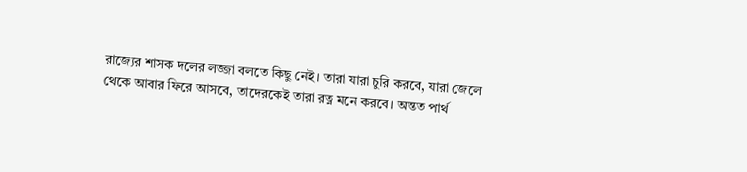রাজ্যের শাসক দলের লজ্জা বলতে কিছু নেই। তারা যারা চুরি করবে, যারা জেলে থেকে আবার ফিরে আসবে, তাদেরকেই তারা রত্ন মনে করবে। অন্তত পার্থ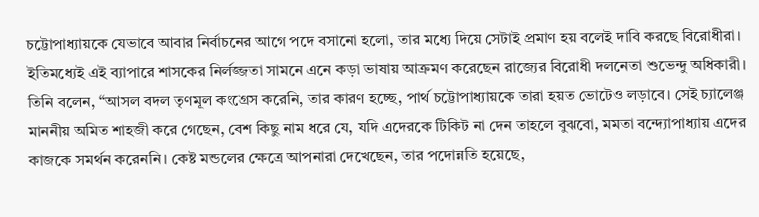চট্টোপাধ্যায়কে যেভাবে আবার নির্বাচনের আগে পদে বসানো হলো, তার মধ্যে দিয়ে সেটাই প্রমাণ হয় বলেই দাবি করছে বিরোধীরা।
ইতিমধ্যেই এই ব্যাপারে শাসকের নির্লজ্জতা সামনে এনে কড়া ভাষায় আক্রমণ করেছেন রাজ্যের বিরোধী দলনেতা শুভেন্দু অধিকারী। তিনি বলেন, “আসল বদল তৃণমূল কংগ্রেস করেনি, তার কারণ হচ্ছে, পার্থ চট্টোপাধ্যায়কে তারা হয়ত ভোটেও লড়াবে। সেই চ্যালেঞ্জ মাননীয় অমিত শাহজী করে গেছেন, বেশ কিছু নাম ধরে যে, যদি এদেরকে টিকিট না দেন তাহলে বুঝবো, মমতা বন্দ্যোপাধ্যায় এদের কাজকে সমর্থন করেননি। কেষ্ট মন্ডলের ক্ষেত্রে আপনারা দেখেছেন, তার পদোন্নতি হয়েছে,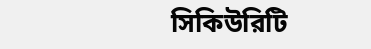সিকিউরিটি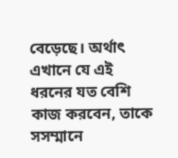বেড়েছে। অর্থাৎ এখানে যে এই ধরনের যত বেশি কাজ করবেন, তাকে সসম্মানে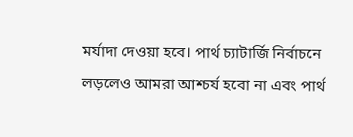মর্যাদা দেওয়া হবে। পার্থ চ্যাটার্জি নির্বাচনে লড়লেও আমরা আশ্চর্য হবো না এবং পার্থ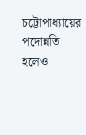চট্টোপাধ্যায়ের পদোন্নতি হলেও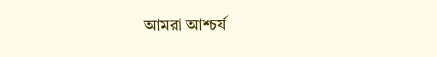আমরা আশ্চর্য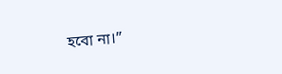হবো না।”